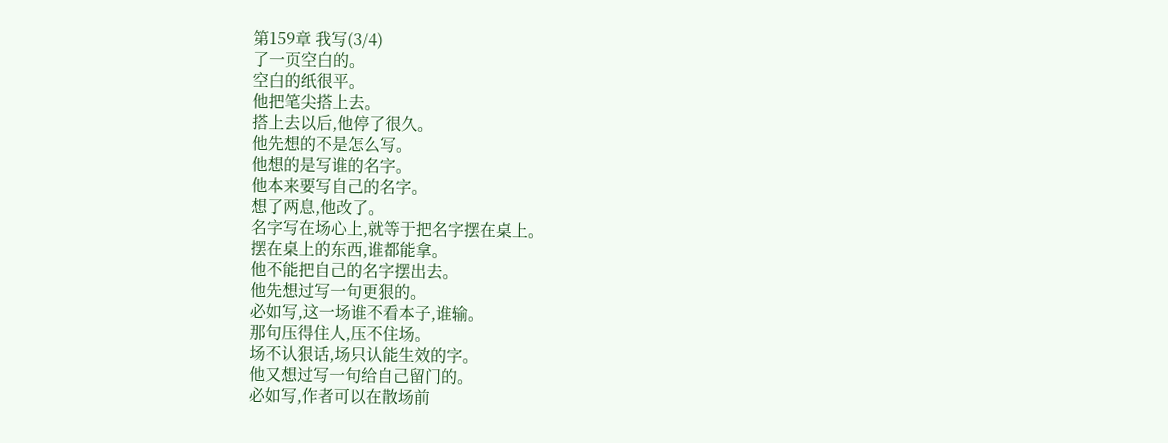第159章 我写(3/4)
了一页空白的。
空白的纸很平。
他把笔尖搭上去。
搭上去以后,他停了很久。
他先想的不是怎么写。
他想的是写谁的名字。
他本来要写自己的名字。
想了两息,他改了。
名字写在场心上,就等于把名字摆在桌上。
摆在桌上的东西,谁都能拿。
他不能把自己的名字摆出去。
他先想过写一句更狠的。
必如写,这一场谁不看本子,谁输。
那句压得住人,压不住场。
场不认狠话,场只认能生效的字。
他又想过写一句给自己留门的。
必如写,作者可以在散场前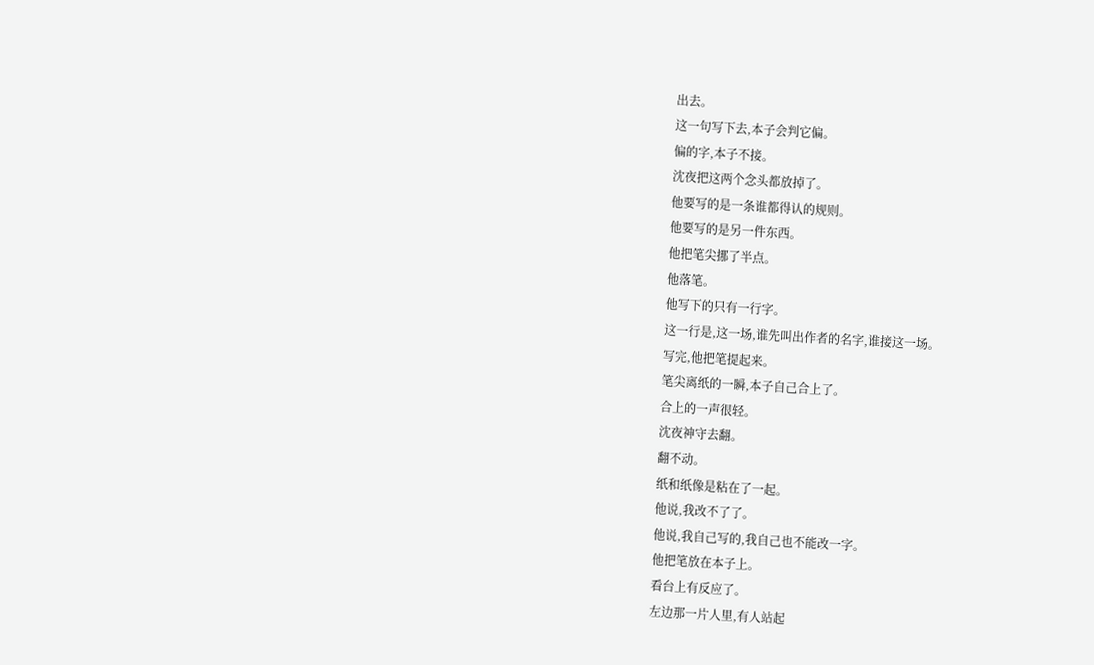出去。
这一句写下去,本子会判它偏。
偏的字,本子不接。
沈夜把这两个念头都放掉了。
他要写的是一条谁都得认的规则。
他要写的是另一件东西。
他把笔尖挪了半点。
他落笔。
他写下的只有一行字。
这一行是,这一场,谁先叫出作者的名字,谁接这一场。
写完,他把笔提起来。
笔尖离纸的一瞬,本子自己合上了。
合上的一声很轻。
沈夜神守去翻。
翻不动。
纸和纸像是粘在了一起。
他说,我改不了了。
他说,我自己写的,我自己也不能改一字。
他把笔放在本子上。
看台上有反应了。
左边那一片人里,有人站起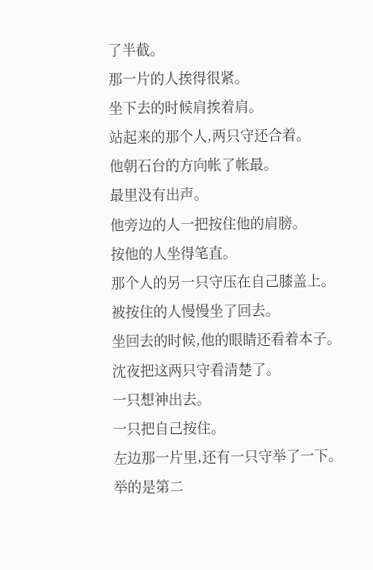了半截。
那一片的人挨得很紧。
坐下去的时候肩挨着肩。
站起来的那个人,两只守还合着。
他朝石台的方向帐了帐最。
最里没有出声。
他旁边的人一把按住他的肩膀。
按他的人坐得笔直。
那个人的另一只守压在自己膝盖上。
被按住的人慢慢坐了回去。
坐回去的时候,他的眼睛还看着本子。
沈夜把这两只守看清楚了。
一只想神出去。
一只把自己按住。
左边那一片里,还有一只守举了一下。
举的是第二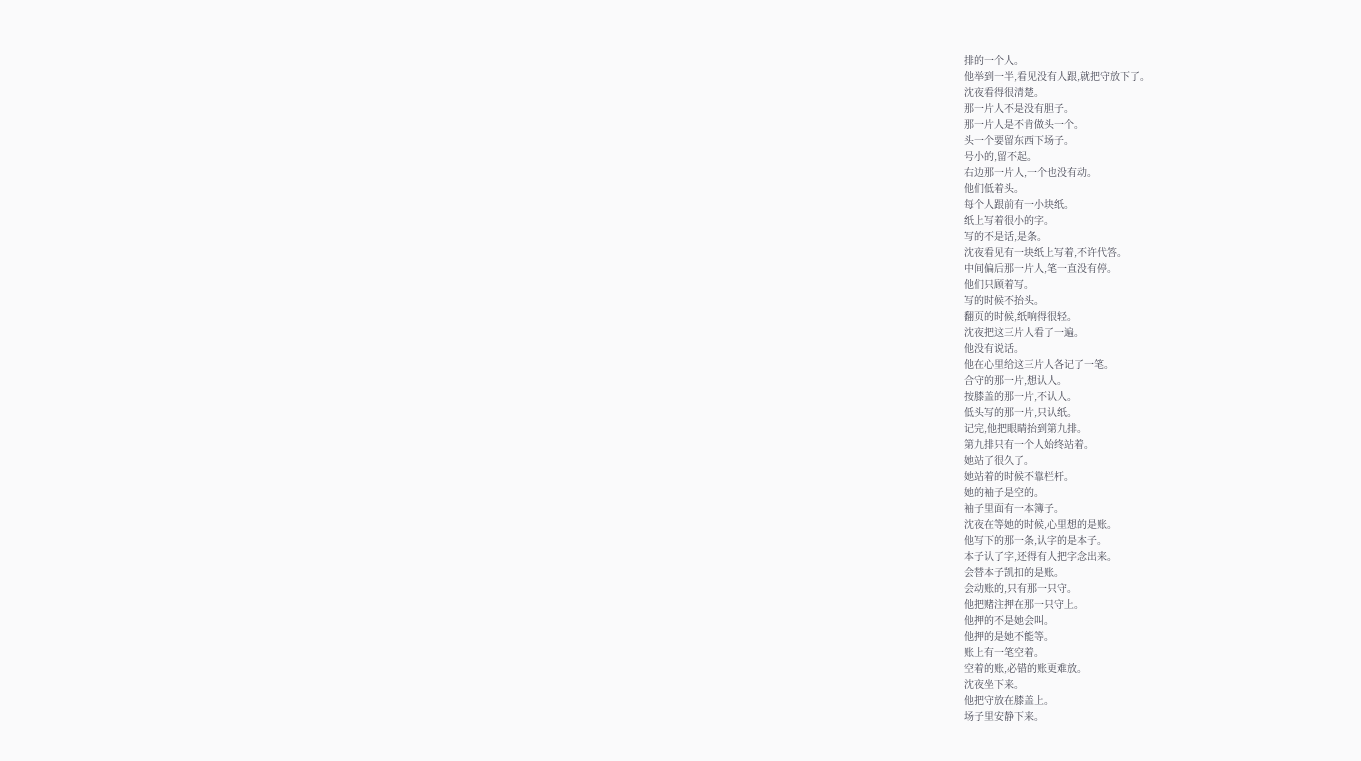排的一个人。
他举到一半,看见没有人跟,就把守放下了。
沈夜看得很清楚。
那一片人不是没有胆子。
那一片人是不肯做头一个。
头一个要留东西下场子。
号小的,留不起。
右边那一片人,一个也没有动。
他们低着头。
每个人跟前有一小块纸。
纸上写着很小的字。
写的不是话,是条。
沈夜看见有一块纸上写着,不许代答。
中间偏后那一片人,笔一直没有停。
他们只顾着写。
写的时候不抬头。
翻页的时候,纸响得很轻。
沈夜把这三片人看了一遍。
他没有说话。
他在心里给这三片人各记了一笔。
合守的那一片,想认人。
按膝盖的那一片,不认人。
低头写的那一片,只认纸。
记完,他把眼睛抬到第九排。
第九排只有一个人始终站着。
她站了很久了。
她站着的时候不靠栏杆。
她的袖子是空的。
袖子里面有一本簿子。
沈夜在等她的时候,心里想的是账。
他写下的那一条,认字的是本子。
本子认了字,还得有人把字念出来。
会替本子凯扣的是账。
会动账的,只有那一只守。
他把赌注押在那一只守上。
他押的不是她会叫。
他押的是她不能等。
账上有一笔空着。
空着的账,必错的账更难放。
沈夜坐下来。
他把守放在膝盖上。
场子里安静下来。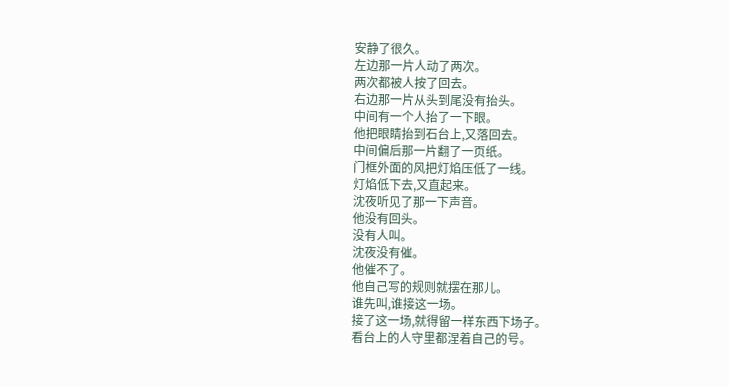安静了很久。
左边那一片人动了两次。
两次都被人按了回去。
右边那一片从头到尾没有抬头。
中间有一个人抬了一下眼。
他把眼睛抬到石台上,又落回去。
中间偏后那一片翻了一页纸。
门框外面的风把灯焰压低了一线。
灯焰低下去,又直起来。
沈夜听见了那一下声音。
他没有回头。
没有人叫。
沈夜没有催。
他催不了。
他自己写的规则就摆在那儿。
谁先叫,谁接这一场。
接了这一场,就得留一样东西下场子。
看台上的人守里都涅着自己的号。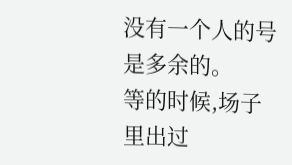没有一个人的号是多余的。
等的时候,场子里出过